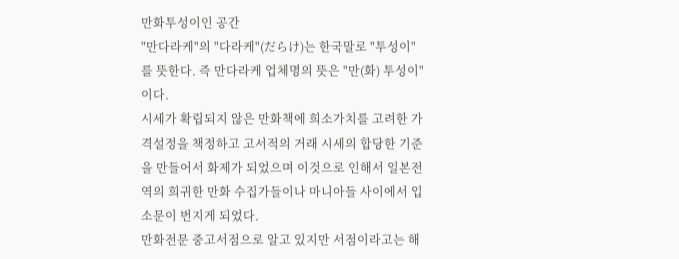만화투성이인 공간
"만다라케"의 "다라케"(だらけ)는 한국말로 "투성이"를 뜻한다. 즉 만다라케 업체명의 뜻은 "만(화) 투성이"이다.
시세가 확립되지 않은 만화책에 희소가치를 고려한 가격설정을 책정하고 고서적의 거래 시세의 합당한 기준을 만들어서 화제가 되었으며 이것으로 인해서 일본전역의 희귀한 만화 수집가들이나 마니아들 사이에서 입소문이 번지게 되었다.
만화전문 중고서점으로 알고 있지만 서점이라고는 해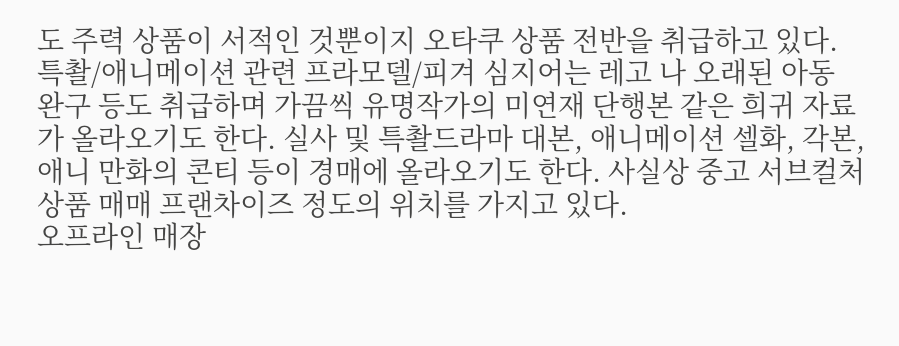도 주력 상품이 서적인 것뿐이지 오타쿠 상품 전반을 취급하고 있다. 특촬/애니메이션 관련 프라모델/피겨 심지어는 레고 나 오래된 아동 완구 등도 취급하며 가끔씩 유명작가의 미연재 단행본 같은 희귀 자료가 올라오기도 한다. 실사 및 특촬드라마 대본, 애니메이션 셀화, 각본, 애니 만화의 콘티 등이 경매에 올라오기도 한다. 사실상 중고 서브컬처 상품 매매 프랜차이즈 정도의 위치를 가지고 있다.
오프라인 매장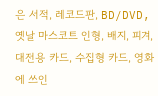은 서적, 레코드판, BD/DVD, 옛날 마스코트 인형, 배지, 피겨, 대전용 카드, 수집형 카드, 영화에 쓰인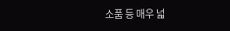소품 등 매우 넓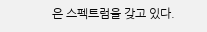은 스펙트럼을 갖고 있다.